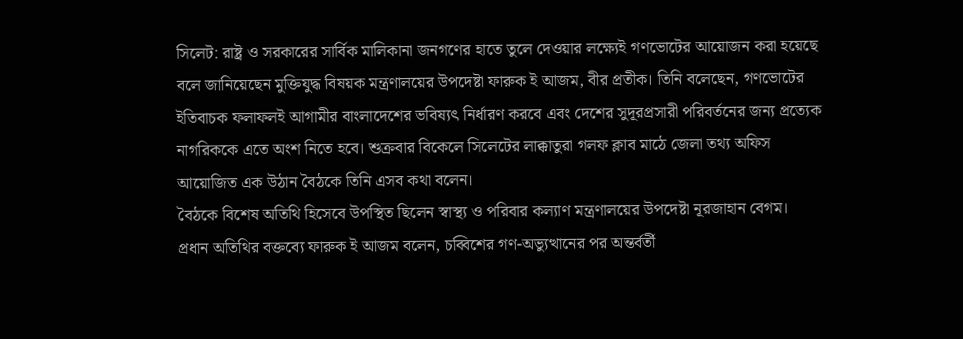সিলেট: রাষ্ট্র ও সরকারের সার্বিক মালিকানা জনগণের হাতে তুলে দেওয়ার লক্ষ্যেই গণভোটের আয়োজন করা হয়েছে বলে জানিয়েছেন মুক্তিযুদ্ধ বিষয়ক মন্ত্রণালয়ের উপদেষ্টা ফারুক ই আজম, বীর প্রতীক। তিনি বলেছেন, গণভোটের ইতিবাচক ফলাফলই আগামীর বাংলাদেশের ভবিষ্যৎ নির্ধারণ করবে এবং দেশের সুদূরপ্রসারী পরিবর্তনের জন্য প্রত্যেক নাগরিককে এতে অংশ নিতে হবে। শুক্রবার বিকেলে সিলেটের লাক্কাতুরা গলফ ক্লাব মাঠে জেলা তথ্য অফিস আয়োজিত এক উঠান বৈঠকে তিনি এসব কথা বলেন।
বৈঠকে বিশেষ অতিথি হিসেবে উপস্থিত ছিলেন স্বাস্থ্য ও পরিবার কল্যাণ মন্ত্রণালয়ের উপদেষ্টা নূরজাহান বেগম।
প্রধান অতিথির বক্তব্যে ফারুক ই আজম বলেন, চব্বিশের গণ-অভ্যুত্থানের পর অন্তর্বর্তী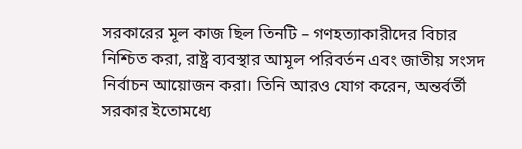সরকারের মূল কাজ ছিল তিনটি – গণহত্যাকারীদের বিচার নিশ্চিত করা, রাষ্ট্র ব্যবস্থার আমূল পরিবর্তন এবং জাতীয় সংসদ নির্বাচন আয়োজন করা। তিনি আরও যোগ করেন, অন্তর্বর্তী সরকার ইতোমধ্যে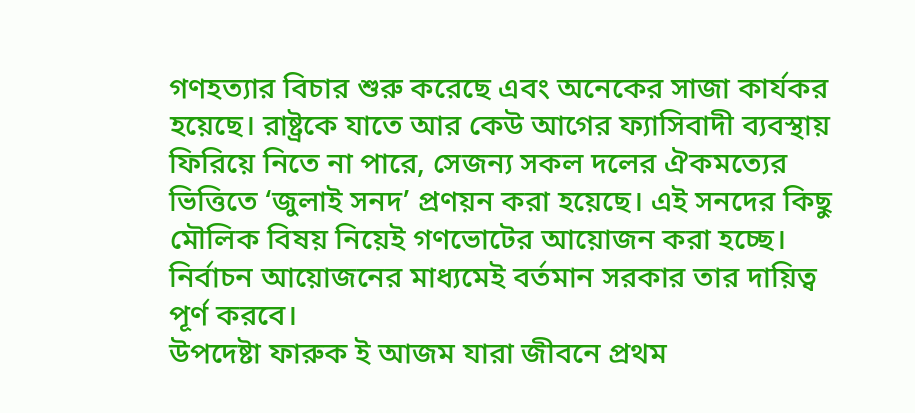গণহত্যার বিচার শুরু করেছে এবং অনেকের সাজা কার্যকর হয়েছে। রাষ্ট্রকে যাতে আর কেউ আগের ফ্যাসিবাদী ব্যবস্থায় ফিরিয়ে নিতে না পারে, সেজন্য সকল দলের ঐকমত্যের ভিত্তিতে ‘জুলাই সনদ’ প্রণয়ন করা হয়েছে। এই সনদের কিছু মৌলিক বিষয় নিয়েই গণভোটের আয়োজন করা হচ্ছে। নির্বাচন আয়োজনের মাধ্যমেই বর্তমান সরকার তার দায়িত্ব পূর্ণ করবে।
উপদেষ্টা ফারুক ই আজম যারা জীবনে প্রথম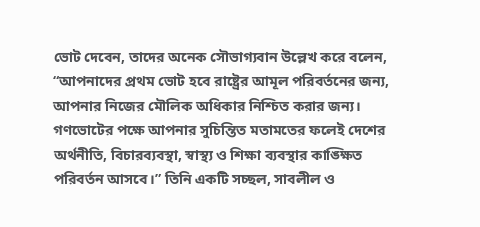ভোট দেবেন, তাদের অনেক সৌভাগ্যবান উল্লেখ করে বলেন, “আপনাদের প্রথম ভোট হবে রাষ্ট্রের আমূল পরিবর্তনের জন্য, আপনার নিজের মৌলিক অধিকার নিশ্চিত করার জন্য। গণভোটের পক্ষে আপনার সুচিন্তিত মতামতের ফলেই দেশের অর্থনীতি, বিচারব্যবস্থা, স্বাস্থ্য ও শিক্ষা ব্যবস্থার কাঙ্ক্ষিত পরিবর্তন আসবে।” তিনি একটি সচ্ছল, সাবলীল ও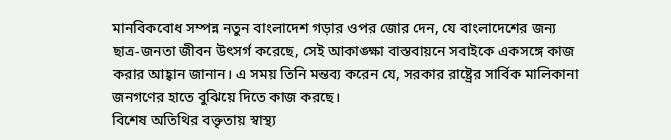মানবিকবোধ সম্পন্ন নতুন বাংলাদেশ গড়ার ওপর জোর দেন, যে বাংলাদেশের জন্য ছাত্র-জনতা জীবন উৎসর্গ করেছে, সেই আকাঙ্ক্ষা বাস্তবায়নে সবাইকে একসঙ্গে কাজ করার আহ্বান জানান। এ সময় তিনি মন্তব্য করেন যে, সরকার রাষ্ট্রের সার্বিক মালিকানা জনগণের হাতে বুঝিয়ে দিতে কাজ করছে।
বিশেষ অতিথির বক্তৃতায় স্বাস্থ্য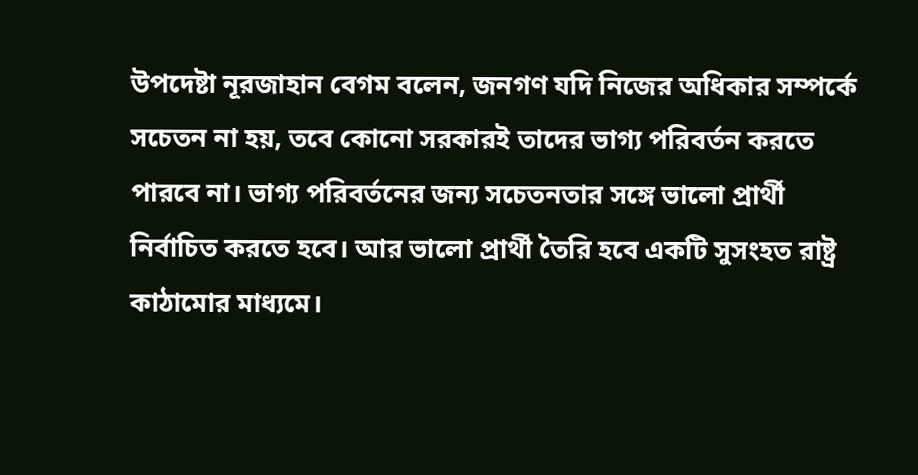উপদেষ্টা নূরজাহান বেগম বলেন, জনগণ যদি নিজের অধিকার সম্পর্কে সচেতন না হয়, তবে কোনো সরকারই তাদের ভাগ্য পরিবর্তন করতে পারবে না। ভাগ্য পরিবর্তনের জন্য সচেতনতার সঙ্গে ভালো প্রার্থী নির্বাচিত করতে হবে। আর ভালো প্রার্থী তৈরি হবে একটি সুসংহত রাষ্ট্র কাঠামোর মাধ্যমে।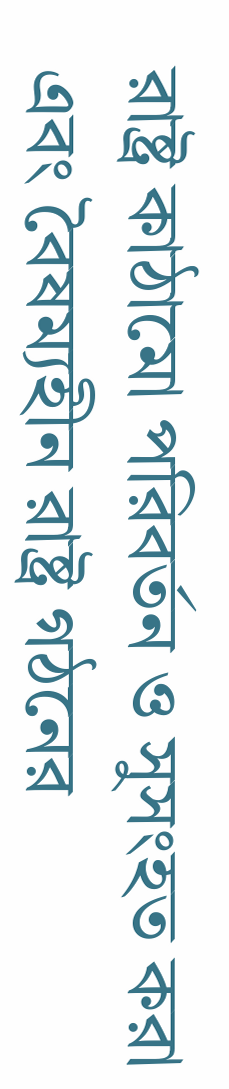রাষ্ট্র কাঠামো পরিবর্তন ও সুসংহত করা এবং বৈষম্যহীন রাষ্ট্র গঠনের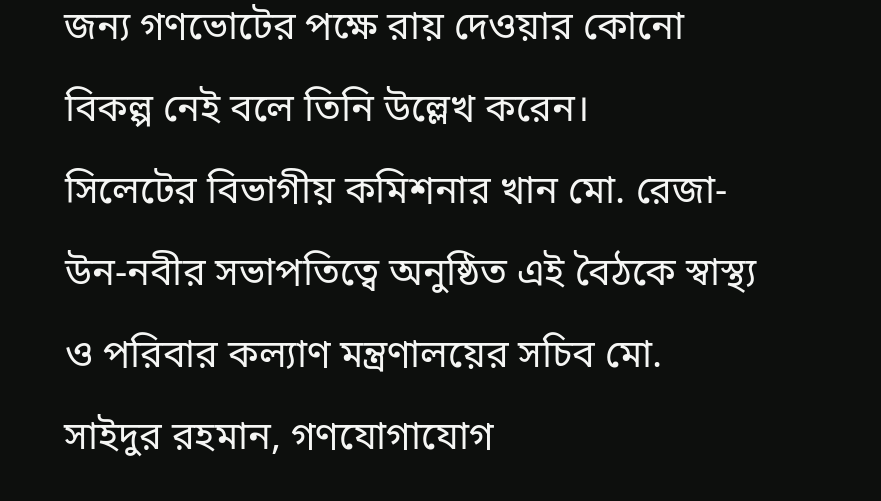জন্য গণভোটের পক্ষে রায় দেওয়ার কোনো বিকল্প নেই বলে তিনি উল্লেখ করেন।
সিলেটের বিভাগীয় কমিশনার খান মো. রেজা-উন-নবীর সভাপতিত্বে অনুষ্ঠিত এই বৈঠকে স্বাস্থ্য ও পরিবার কল্যাণ মন্ত্রণালয়ের সচিব মো. সাইদুর রহমান, গণযোগাযোগ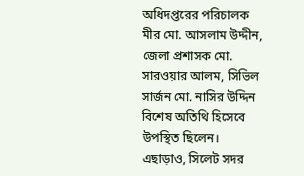অধিদপ্তরের পরিচালক মীর মো. আসলাম উদ্দীন, জেলা প্রশাসক মো. সারওয়ার আলম, সিভিল সার্জন মো. নাসির উদ্দিন বিশেষ অতিথি হিসেবে উপস্থিত ছিলেন। এছাড়াও, সিলেট সদর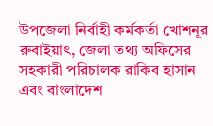উপজেলা নির্বাহী কর্মকর্তা খোশনূর রুবাইয়াৎ, জেলা তথ্য অফিসের সহকারী পরিচালক রাকিব হাসান এবং বাংলাদেশ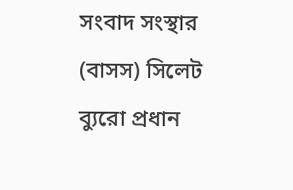সংবাদ সংস্থার (বাসস) সিলেট ব্যুরো প্রধান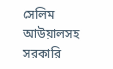সেলিম আউয়ালসহ সরকারি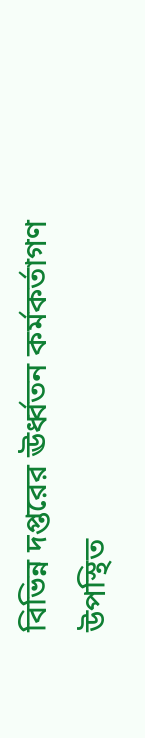বিভিন্ন দপ্তরের ঊর্ধ্বতন কর্মকর্তাগণ উপস্থিত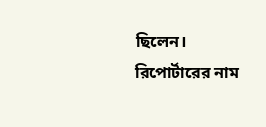ছিলেন।
রিপোর্টারের নাম